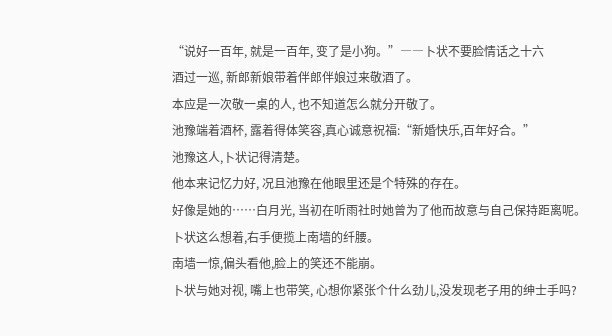“说好一百年, 就是一百年, 变了是小狗。”――卜状不要脸情话之十六
酒过一巡, 新郎新娘带着伴郎伴娘过来敬酒了。
本应是一次敬一桌的人, 也不知道怎么就分开敬了。
池豫端着酒杯, 露着得体笑容,真心诚意祝福:“新婚快乐,百年好合。”
池豫这人,卜状记得清楚。
他本来记忆力好, 况且池豫在他眼里还是个特殊的存在。
好像是她的……白月光, 当初在听雨社时她曾为了他而故意与自己保持距离呢。
卜状这么想着,右手便揽上南墙的纤腰。
南墙一惊,偏头看他,脸上的笑还不能崩。
卜状与她对视, 嘴上也带笑, 心想你紧张个什么劲儿,没发现老子用的绅士手吗?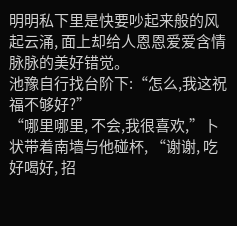明明私下里是快要吵起来般的风起云涌, 面上却给人恩恩爱爱含情脉脉的美好错觉。
池豫自行找台阶下:“怎么,我这祝福不够好?”
“哪里哪里, 不会,我很喜欢,”卜状带着南墙与他碰杯, “谢谢, 吃好喝好, 招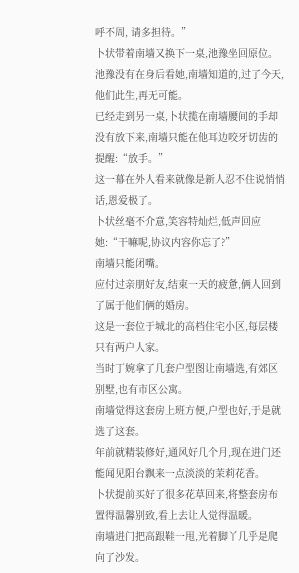呼不周, 请多担待。”
卜状带着南墙又换下一桌,池豫坐回原位。
池豫没有在身后看她,南墙知道的,过了今天,他们此生,再无可能。
已经走到另一桌,卜状揽在南墙腰间的手却没有放下来,南墙只能在他耳边咬牙切齿的提醒:“放手。”
这一幕在外人看来就像是新人忍不住说悄悄话,恩爱极了。
卜状丝毫不介意,笑容特灿烂,低声回应她:“干嘛呢,协议内容你忘了?”
南墙只能闭嘴。
应付过亲朋好友,结束一天的疲惫,俩人回到了属于他们俩的婚房。
这是一套位于城北的高档住宅小区,每层楼只有两户人家。
当时丁婉拿了几套户型图让南墙选,有郊区别墅,也有市区公寓。
南墙觉得这套房上班方便,户型也好,于是就选了这套。
年前就精装修好,通风好几个月,现在进门还能闻见阳台飘来一点淡淡的茉莉花香。
卜状提前买好了很多花草回来,将整套房布置得温馨别致,看上去让人觉得温暖。
南墙进门把高跟鞋一甩,光着脚丫几乎是爬向了沙发。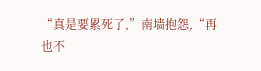“真是要累死了,”南墙抱怨,“再也不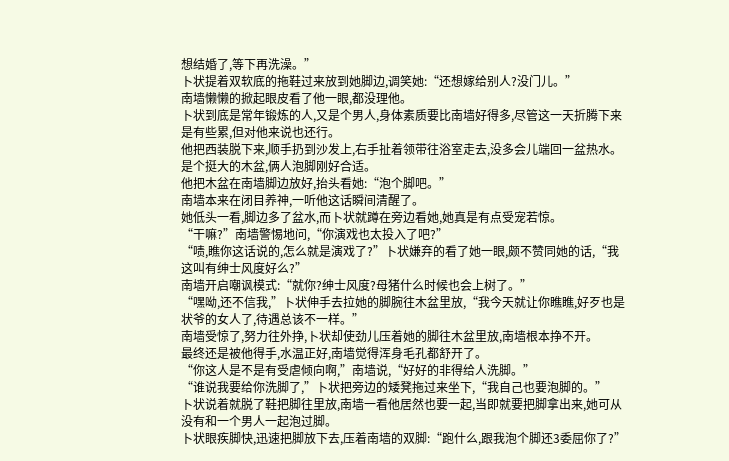想结婚了,等下再洗澡。”
卜状提着双软底的拖鞋过来放到她脚边,调笑她:“还想嫁给别人?没门儿。”
南墙懒懒的掀起眼皮看了他一眼,都没理他。
卜状到底是常年锻炼的人,又是个男人,身体素质要比南墙好得多,尽管这一天折腾下来是有些累,但对他来说也还行。
他把西装脱下来,顺手扔到沙发上,右手扯着领带往浴室走去,没多会儿端回一盆热水。
是个挺大的木盆,俩人泡脚刚好合适。
他把木盆在南墙脚边放好,抬头看她:“泡个脚吧。”
南墙本来在闭目养神,一听他这话瞬间清醒了。
她低头一看,脚边多了盆水,而卜状就蹲在旁边看她,她真是有点受宠若惊。
“干嘛?”南墙警惕地问,“你演戏也太投入了吧?”
“啧,瞧你这话说的,怎么就是演戏了?”卜状嫌弃的看了她一眼,颇不赞同她的话,“我这叫有绅士风度好么?”
南墙开启嘲讽模式:“就你?绅士风度?母猪什么时候也会上树了。”
“嘿呦,还不信我,”卜状伸手去拉她的脚腕往木盆里放,“我今天就让你瞧瞧,好歹也是状爷的女人了,待遇总该不一样。”
南墙受惊了,努力往外挣,卜状却使劲儿压着她的脚往木盆里放,南墙根本挣不开。
最终还是被他得手,水温正好,南墙觉得浑身毛孔都舒开了。
“你这人是不是有受虐倾向啊,”南墙说,“好好的非得给人洗脚。”
“谁说我要给你洗脚了,”卜状把旁边的矮凳拖过来坐下,“我自己也要泡脚的。”
卜状说着就脱了鞋把脚往里放,南墙一看他居然也要一起,当即就要把脚拿出来,她可从没有和一个男人一起泡过脚。
卜状眼疾脚快,迅速把脚放下去,压着南墙的双脚:“跑什么,跟我泡个脚还3委屈你了?”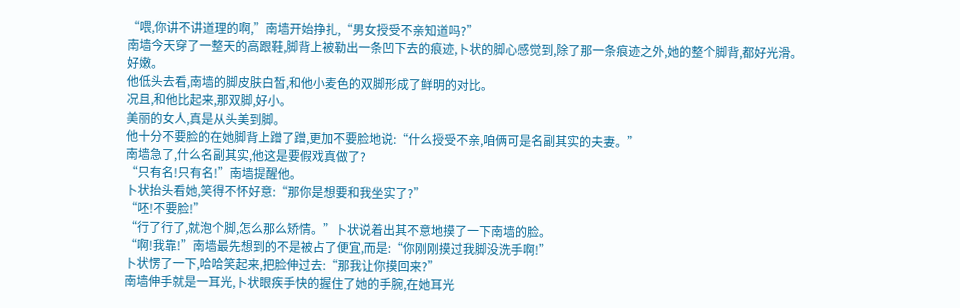“喂,你讲不讲道理的啊,”南墙开始挣扎,“男女授受不亲知道吗?”
南墙今天穿了一整天的高跟鞋,脚背上被勒出一条凹下去的痕迹,卜状的脚心感觉到,除了那一条痕迹之外,她的整个脚背,都好光滑。
好嫩。
他低头去看,南墙的脚皮肤白皙,和他小麦色的双脚形成了鲜明的对比。
况且,和他比起来,那双脚,好小。
美丽的女人,真是从头美到脚。
他十分不要脸的在她脚背上蹭了蹭,更加不要脸地说:“什么授受不亲,咱俩可是名副其实的夫妻。”
南墙急了,什么名副其实,他这是要假戏真做了?
“只有名!只有名!”南墙提醒他。
卜状抬头看她,笑得不怀好意:“那你是想要和我坐实了?”
“呸!不要脸!”
“行了行了,就泡个脚,怎么那么矫情。”卜状说着出其不意地摸了一下南墙的脸。
“啊!我靠!”南墙最先想到的不是被占了便宜,而是:“你刚刚摸过我脚没洗手啊!”
卜状愣了一下,哈哈笑起来,把脸伸过去:“那我让你摸回来?”
南墙伸手就是一耳光,卜状眼疾手快的握住了她的手腕,在她耳光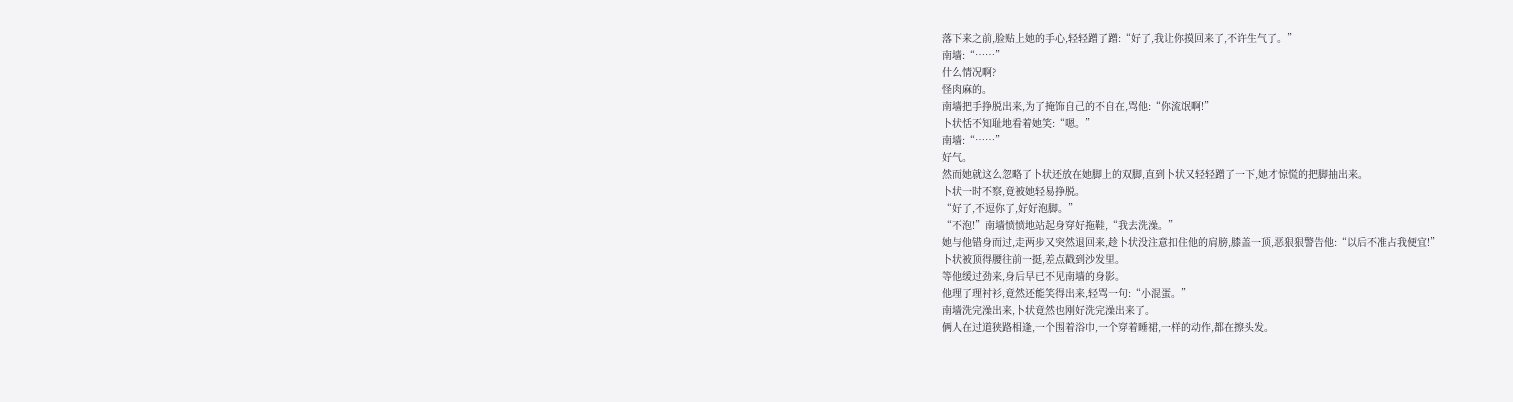落下来之前,脸贴上她的手心,轻轻蹭了蹭:“好了,我让你摸回来了,不许生气了。”
南墙:“……”
什么情况啊?
怪肉麻的。
南墙把手挣脱出来,为了掩饰自己的不自在,骂他:“你流氓啊!”
卜状恬不知耻地看着她笑:“嗯。”
南墙:“……”
好气。
然而她就这么忽略了卜状还放在她脚上的双脚,直到卜状又轻轻蹭了一下,她才惊慌的把脚抽出来。
卜状一时不察,竟被她轻易挣脱。
“好了,不逗你了,好好泡脚。”
“不泡!”南墙愤愤地站起身穿好拖鞋,“我去洗澡。”
她与他错身而过,走两步又突然退回来,趁卜状没注意扣住他的肩膀,膝盖一顶,恶狠狠警告他:“以后不准占我便宜!”
卜状被顶得腰往前一挺,差点戳到沙发里。
等他缓过劲来,身后早已不见南墙的身影。
他理了理衬衫,竟然还能笑得出来,轻骂一句:“小混蛋。”
南墙洗完澡出来,卜状竟然也刚好洗完澡出来了。
俩人在过道狭路相逢,一个围着浴巾,一个穿着睡裙,一样的动作,都在擦头发。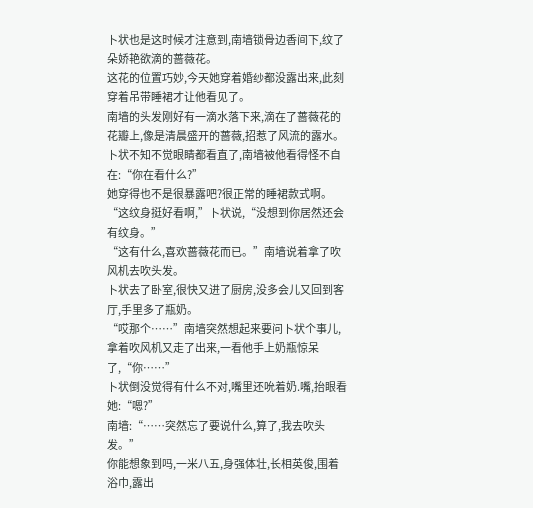卜状也是这时候才注意到,南墙锁骨边香间下,纹了朵娇艳欲滴的蔷薇花。
这花的位置巧妙,今天她穿着婚纱都没露出来,此刻穿着吊带睡裙才让他看见了。
南墙的头发刚好有一滴水落下来,滴在了蔷薇花的花瓣上,像是清晨盛开的蔷薇,招惹了风流的露水。
卜状不知不觉眼睛都看直了,南墙被他看得怪不自在:“你在看什么?”
她穿得也不是很暴露吧?很正常的睡裙款式啊。
“这纹身挺好看啊,”卜状说,“没想到你居然还会有纹身。”
“这有什么,喜欢蔷薇花而已。”南墙说着拿了吹风机去吹头发。
卜状去了卧室,很快又进了厨房,没多会儿又回到客厅,手里多了瓶奶。
“哎那个……”南墙突然想起来要问卜状个事儿,拿着吹风机又走了出来,一看他手上奶瓶惊呆了,“你……”
卜状倒没觉得有什么不对,嘴里还吮着奶.嘴,抬眼看她:“嗯?”
南墙:“……突然忘了要说什么,算了,我去吹头发。”
你能想象到吗,一米八五,身强体壮,长相英俊,围着浴巾,露出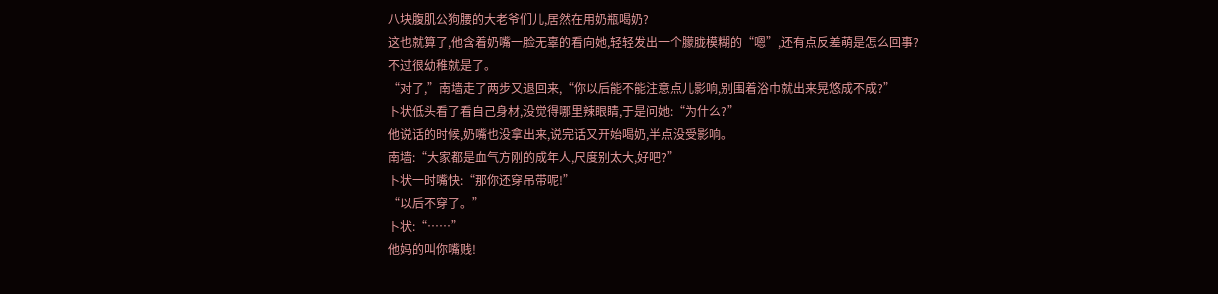八块腹肌公狗腰的大老爷们儿,居然在用奶瓶喝奶?
这也就算了,他含着奶嘴一脸无辜的看向她,轻轻发出一个朦胧模糊的“嗯”,还有点反差萌是怎么回事?
不过很幼稚就是了。
“对了,”南墙走了两步又退回来,“你以后能不能注意点儿影响,别围着浴巾就出来晃悠成不成?”
卜状低头看了看自己身材,没觉得哪里辣眼睛,于是问她:“为什么?”
他说话的时候,奶嘴也没拿出来,说完话又开始喝奶,半点没受影响。
南墙:“大家都是血气方刚的成年人,尺度别太大,好吧?”
卜状一时嘴快:“那你还穿吊带呢!”
“以后不穿了。”
卜状:“……”
他妈的叫你嘴贱!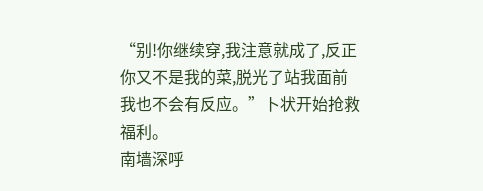“别!你继续穿,我注意就成了,反正你又不是我的菜,脱光了站我面前我也不会有反应。”卜状开始抢救福利。
南墙深呼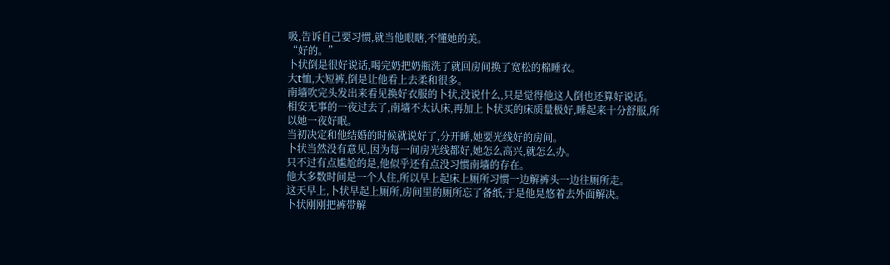吸,告诉自己要习惯,就当他眼瞎,不懂她的美。
“好的。”
卜状倒是很好说话,喝完奶把奶瓶洗了就回房间换了宽松的棉睡衣。
大t恤,大短裤,倒是让他看上去柔和很多。
南墙吹完头发出来看见换好衣服的卜状,没说什么,只是觉得他这人倒也还算好说话。
相安无事的一夜过去了,南墙不太认床,再加上卜状买的床质量极好,睡起来十分舒服,所以她一夜好眠。
当初决定和他结婚的时候就说好了,分开睡,她要光线好的房间。
卜状当然没有意见,因为每一间房光线都好,她怎么高兴,就怎么办。
只不过有点尴尬的是,他似乎还有点没习惯南墙的存在。
他大多数时间是一个人住,所以早上起床上厕所习惯一边解裤头一边往厕所走。
这天早上,卜状早起上厕所,房间里的厕所忘了备纸,于是他晃悠着去外面解决。
卜状刚刚把裤带解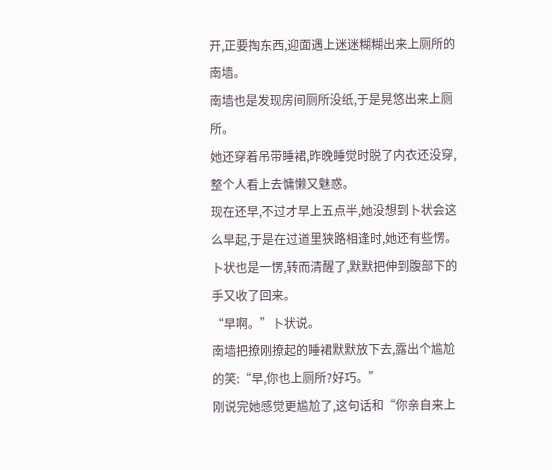开,正要掏东西,迎面遇上迷迷糊糊出来上厕所的南墙。
南墙也是发现房间厕所没纸,于是晃悠出来上厕所。
她还穿着吊带睡裙,昨晚睡觉时脱了内衣还没穿,整个人看上去慵懒又魅惑。
现在还早,不过才早上五点半,她没想到卜状会这么早起,于是在过道里狭路相逢时,她还有些愣。
卜状也是一愣,转而清醒了,默默把伸到腹部下的手又收了回来。
“早啊。”卜状说。
南墙把撩刚撩起的睡裙默默放下去,露出个尴尬的笑:“早,你也上厕所?好巧。”
刚说完她感觉更尴尬了,这句话和“你亲自来上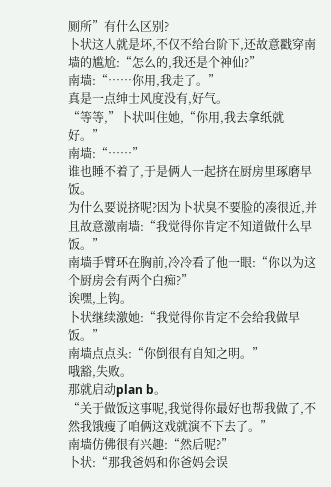厕所”有什么区别?
卜状这人就是坏,不仅不给台阶下,还故意戳穿南墙的尴尬:“怎么的,我还是个神仙?”
南墙:“……你用,我走了。”
真是一点绅士风度没有,好气。
“等等,”卜状叫住她,“你用,我去拿纸就好。”
南墙:“……”
谁也睡不着了,于是俩人一起挤在厨房里琢磨早饭。
为什么要说挤呢?因为卜状臭不要脸的凑很近,并且故意激南墙:“我觉得你肯定不知道做什么早饭。”
南墙手臂环在胸前,冷冷看了他一眼:“你以为这个厨房会有两个白痴?”
诶嘿,上钩。
卜状继续激她:“我觉得你肯定不会给我做早饭。”
南墙点点头:“你倒很有自知之明。”
哦豁,失败。
那就启动plan b。
“关于做饭这事呢,我觉得你最好也帮我做了,不然我饿瘦了咱俩这戏就演不下去了。”
南墙仿佛很有兴趣:“然后呢?”
卜状:“那我爸妈和你爸妈会误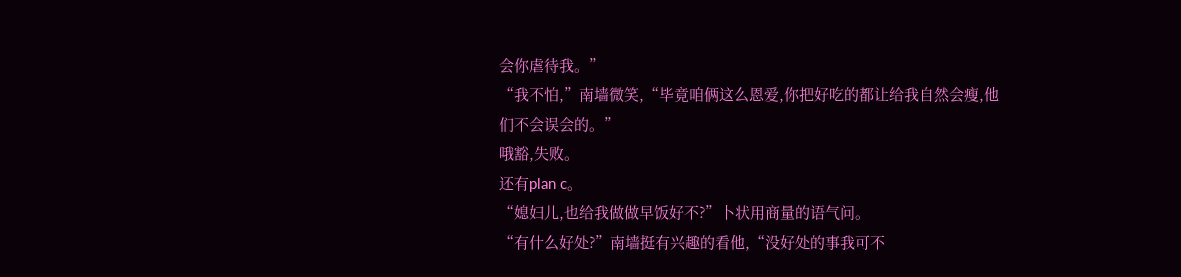会你虐待我。”
“我不怕,”南墙微笑,“毕竟咱俩这么恩爱,你把好吃的都让给我自然会瘦,他们不会误会的。”
哦豁,失败。
还有plan c。
“媳妇儿,也给我做做早饭好不?”卜状用商量的语气问。
“有什么好处?”南墙挺有兴趣的看他,“没好处的事我可不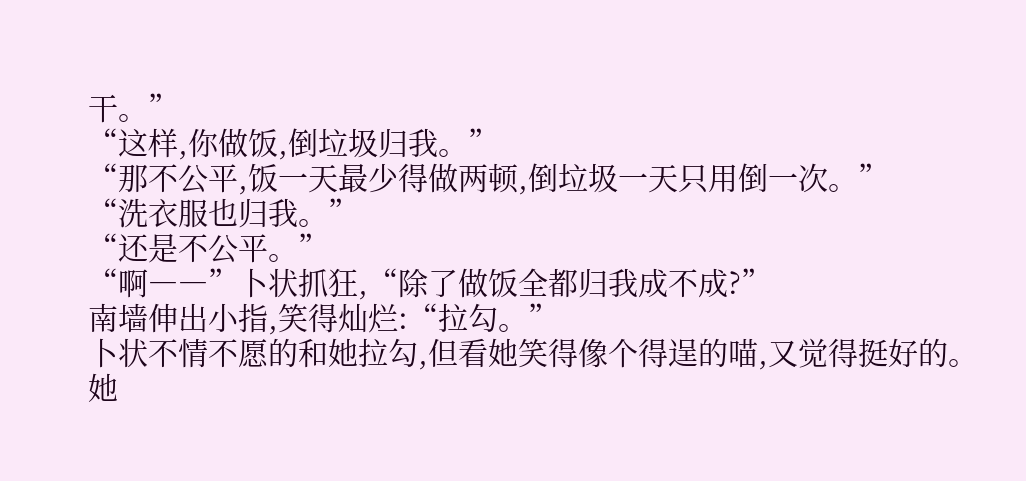干。”
“这样,你做饭,倒垃圾归我。”
“那不公平,饭一天最少得做两顿,倒垃圾一天只用倒一次。”
“洗衣服也归我。”
“还是不公平。”
“啊――”卜状抓狂,“除了做饭全都归我成不成?”
南墙伸出小指,笑得灿烂:“拉勾。”
卜状不情不愿的和她拉勾,但看她笑得像个得逞的喵,又觉得挺好的。
她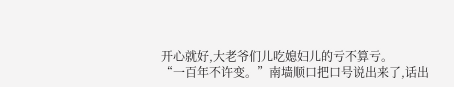开心就好,大老爷们儿吃媳妇儿的亏不算亏。
“一百年不许变。”南墙顺口把口号说出来了,话出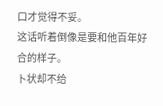口才觉得不妥。
这话听着倒像是要和他百年好合的样子。
卜状却不给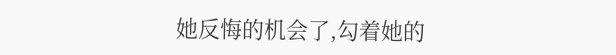她反悔的机会了,勾着她的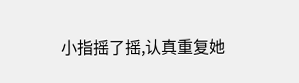小指摇了摇,认真重复她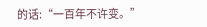的话:“一百年不许变。”